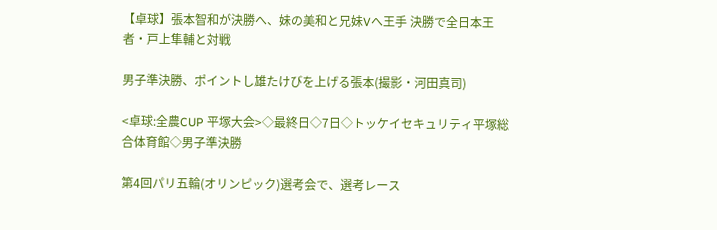【卓球】張本智和が決勝へ、妹の美和と兄妹Vへ王手 決勝で全日本王者・戸上隼輔と対戦

男子準決勝、ポイントし雄たけびを上げる張本(撮影・河田真司)

<卓球:全農CUP 平塚大会>◇最終日◇7日◇トッケイセキュリティ平塚総合体育館◇男子準決勝

第4回パリ五輪(オリンピック)選考会で、選考レース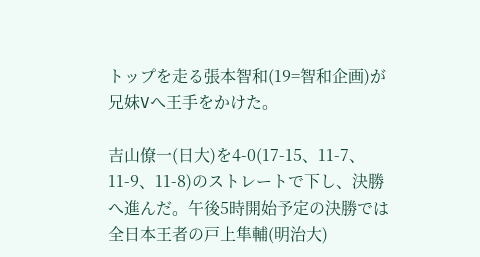トップを走る張本智和(19=智和企画)が兄妹Vへ王手をかけた。

吉山僚一(日大)を4-0(17-15、11-7、11-9、11-8)のストレートで下し、決勝へ進んだ。午後5時開始予定の決勝では全日本王者の戸上隼輔(明治大)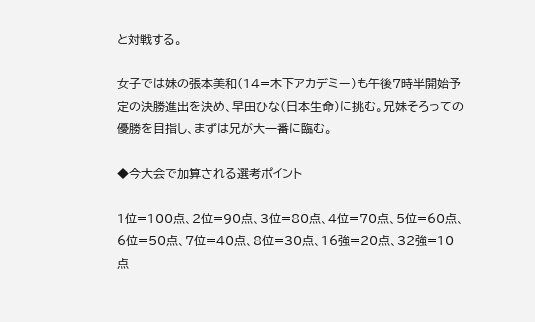と対戦する。

女子では妹の張本美和(14=木下アカデミー)も午後7時半開始予定の決勝進出を決め、早田ひな(日本生命)に挑む。兄妹そろっての優勝を目指し、まずは兄が大一番に臨む。

◆今大会で加算される選考ポイント

1位=100点、2位=90点、3位=80点、4位=70点、5位=60点、6位=50点、7位=40点、8位=30点、16強=20点、32強=10点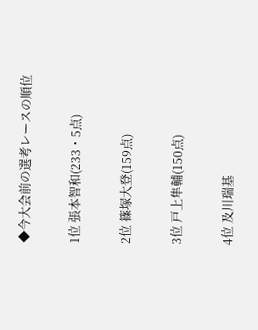◆今大会前の選考レースの順位

1位 張本智和(233・5点)

2位 篠塚大登(159点)

3位 戸上隼輔(150点)

4位 及川瑞基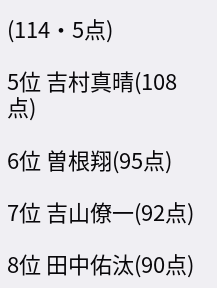(114・5点)

5位 吉村真晴(108点)

6位 曽根翔(95点)

7位 吉山僚一(92点)

8位 田中佑汰(90点)